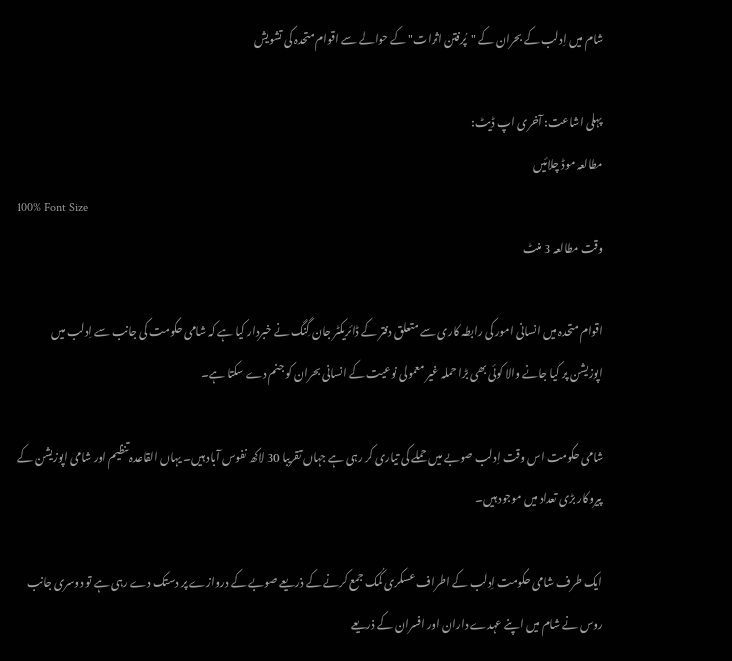شام میں اِدلب کے بحران کے "پُرفتن اثرات" کے حوالے سے اقوام متحدہ کی تشویش

پہلی اشاعت: آخری اپ ڈیٹ:
مطالعہ موڈ چلائیں
100% Font Size
وقت مطالعہ 3 منٹ

اقوام متحدہ میں انسانی امور کی رابطہ کاری سے متعلق دفتر کے ڈائریکٹر جان گِنگ نے خبردار کیا ہے کہ شامی حکومت کی جانب سے اِدلب میں اپوزیشن پر کیا جانے والا کوئی بھی بڑا حملہ غیر معمولی نوعیت کے انسانی بحران کو جنم دے سکتا ہے۔

شامی حکومت اس وقت اِدلب صوبے میں حملے کی تیاری کر رہی ہے جہاں تقریبا 30 لاکھ نفوس آباد ہیں۔ یہاں القاعدہ تنظیم اور شامی اپوزیشن کے پیروکار بڑی تعداد میں موجود ہیں۔

ایک طرف شامی حکومت اِدلب کے اطراف عسکری کُمک جمع کرنے کے ذریعے صوبے کے دروازے پر دستک دے رہی ہے تو دوسری جانب روس نے شام میں اپنے عہدے داران اور افسران کے ذریعے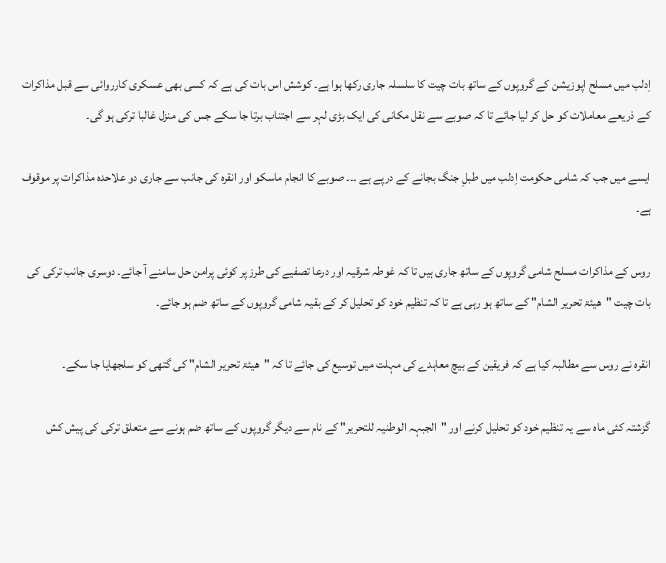اِدلب میں مسلح اپوزیشن کے گروپوں کے ساتھ بات چیت کا سلسلہ جاری رکھا ہوا ہے۔ کوشش اس بات کی ہے کہ کسی بھی عسکری کارروائی سے قبل مذاکرات کے ذریعے معاملات کو حل کر لیا جائے تا کہ صوبے سے نقل مکانی کی ایک بڑی لہر سے اجتناب برتا جا سکے جس کی منزل غالبا ترکی ہو گی۔

ایسے میں جب کہ شامی حکومت اِدلب میں طبلِ جنگ بجانے کے درپے ہے ۔۔۔ صوبے کا انجام ماسکو اور انقرہ کی جانب سے جاری دو علاحدہ مذاکرات پر موقوف ہے۔

روس کے مذاکرات مسلح شامی گروپوں کے ساتھ جاری ہیں تا کہ غوطہ شرقیہ اور درعا تصفیے کی طرز پر کوئی پرامن حل سامنے آ جائے۔ دوسری جانب ترکی کی بات چیت "هيئۃ تحرير الشام" کے ساتھ ہو رہی ہے تا کہ تنظیم خود کو تحلیل کر کے بقیہ شامی گروپوں کے ساتھ ضم ہو جائے۔

انقرہ نے روس سے مطالبہ کیا ہے کہ فریقین کے بیچ معاہدے کی مہلت میں توسیع کی جائے تا کہ "هيئۃ تحرير الشام" کی گتھی کو سلجھایا جا سکے۔

گزشتہ کئی ماہ سے یہ تنظیم خود کو تحلیل کرنے اور "الجبہہ الوطنیہ للتحریر" کے نام سے دیگر گروپوں کے ساتھ ضم ہونے سے متعلق ترکی کی پیش کش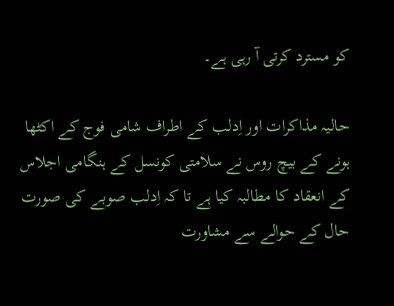کو مسترد کرتی آ رہی ہے۔

حالیہ مذاکرات اور اِدلب کے اطراف شامی فوج کے اکٹھا ہونے کے بیچ روس نے سلامتی کونسل کے ہنگامی اجلاس کے انعقاد کا مطالبہ کیا ہے تا کہ اِدلب صوبے کی صورت حال کے حوالے سے مشاورت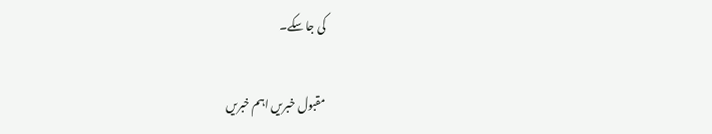کی جا سکے۔

مقبول خبریں اہم خبریں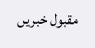مقبول خبریں